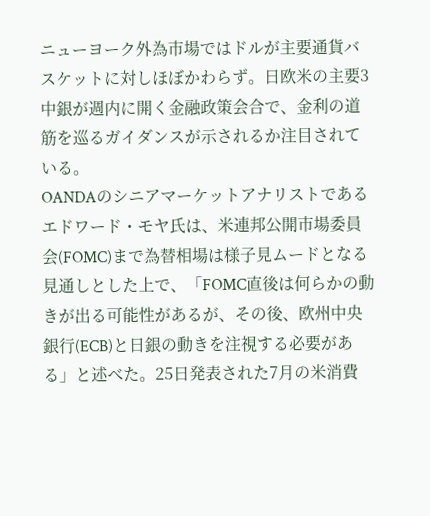ニューヨーク外為市場ではドルが主要通貨バスケットに対しほぼかわらず。日欧米の主要3中銀が週内に開く金融政策会合で、金利の道筋を巡るガイダンスが示されるか注目されている。
OANDAのシニアマーケットアナリストであるエドワード・モヤ氏は、米連邦公開市場委員会(FOMC)まで為替相場は様子見ムードとなる見通しとした上で、「FOMC直後は何らかの動きが出る可能性があるが、その後、欧州中央銀行(ECB)と日銀の動きを注視する必要がある」と述べた。25日発表された7月の米消費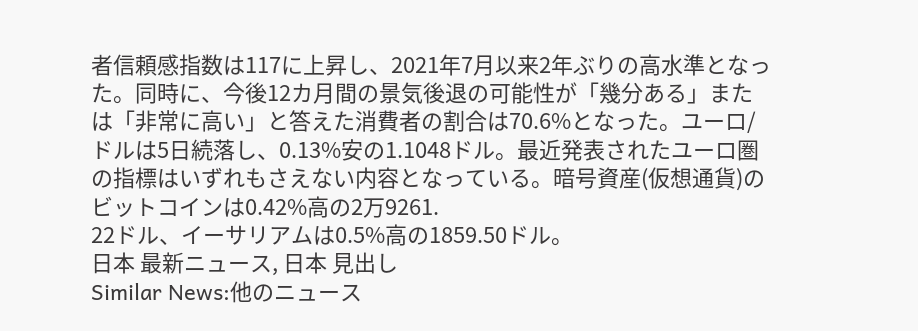者信頼感指数は117に上昇し、2021年7月以来2年ぶりの高水準となった。同時に、今後12カ月間の景気後退の可能性が「幾分ある」または「非常に高い」と答えた消費者の割合は70.6%となった。ユーロ/ドルは5日続落し、0.13%安の1.1048ドル。最近発表されたユーロ圏の指標はいずれもさえない内容となっている。暗号資産(仮想通貨)のビットコインは0.42%高の2万9261.
22ドル、イーサリアムは0.5%高の1859.50ドル。
日本 最新ニュース, 日本 見出し
Similar News:他のニュース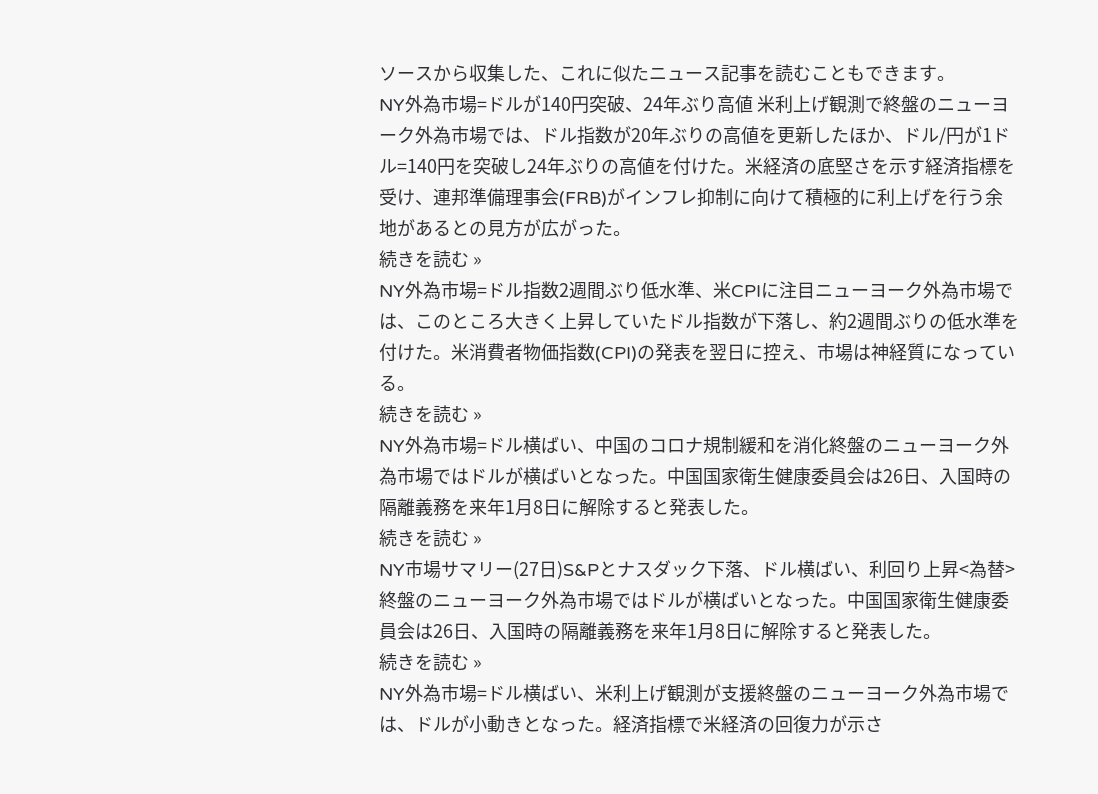ソースから収集した、これに似たニュース記事を読むこともできます。
NY外為市場=ドルが140円突破、24年ぶり高値 米利上げ観測で終盤のニューヨーク外為市場では、ドル指数が20年ぶりの高値を更新したほか、ドル/円が1ドル=140円を突破し24年ぶりの高値を付けた。米経済の底堅さを示す経済指標を受け、連邦準備理事会(FRB)がインフレ抑制に向けて積極的に利上げを行う余地があるとの見方が広がった。
続きを読む »
NY外為市場=ドル指数2週間ぶり低水準、米CPIに注目ニューヨーク外為市場では、このところ大きく上昇していたドル指数が下落し、約2週間ぶりの低水準を付けた。米消費者物価指数(CPI)の発表を翌日に控え、市場は神経質になっている。
続きを読む »
NY外為市場=ドル横ばい、中国のコロナ規制緩和を消化終盤のニューヨーク外為市場ではドルが横ばいとなった。中国国家衛生健康委員会は26日、入国時の隔離義務を来年1月8日に解除すると発表した。
続きを読む »
NY市場サマリー(27日)S&Pとナスダック下落、ドル横ばい、利回り上昇<為替> 終盤のニューヨーク外為市場ではドルが横ばいとなった。中国国家衛生健康委員会は26日、入国時の隔離義務を来年1月8日に解除すると発表した。
続きを読む »
NY外為市場=ドル横ばい、米利上げ観測が支援終盤のニューヨーク外為市場では、ドルが小動きとなった。経済指標で米経済の回復力が示さ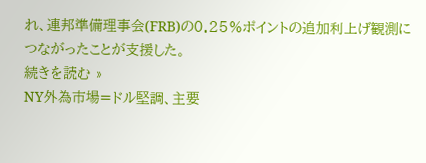れ、連邦準備理事会(FRB)の0.25%ポイントの追加利上げ観測につながったことが支援した。
続きを読む »
NY外為市場=ドル堅調、主要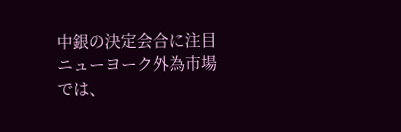中銀の決定会合に注目ニューヨーク外為市場では、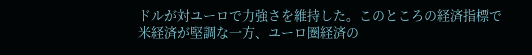ドルが対ユーロで力強さを維持した。このところの経済指標で米経済が堅調な一方、ユーロ圏経済の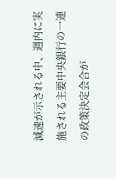減速が示される中、週内に実施される主要中央銀行の一連の政策決定会合が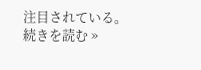注目されている。
続きを読む »